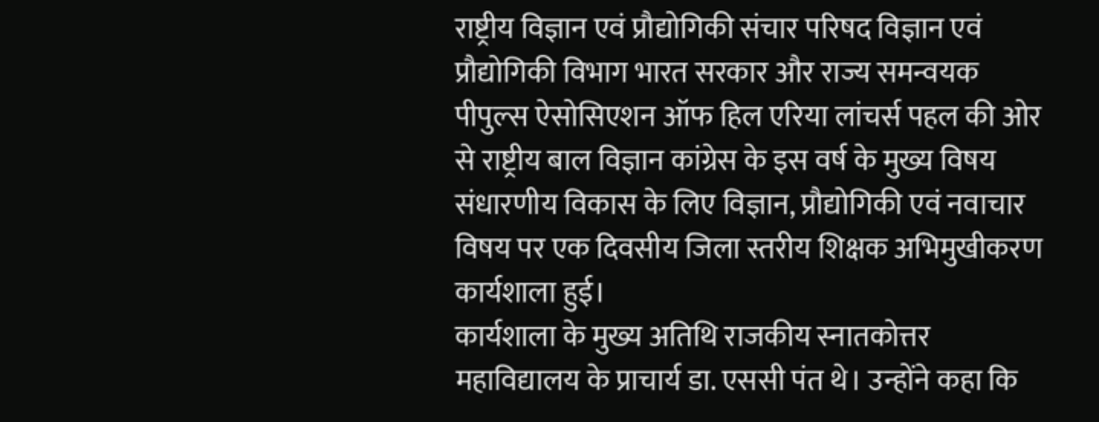राष्ट्रीय विज्ञान एवं प्रौद्योगिकी संचार परिषद विज्ञान एवं प्रौद्योगिकी विभाग भारत सरकार और राज्य समन्वयक पीपुल्स ऐसोसिएशन ऑफ हिल एरिया लांचर्स पहल की ओर से राष्ट्रीय बाल विज्ञान कांग्रेस के इस वर्ष के मुख्य विषय संधारणीय विकास के लिए विज्ञान, प्रौद्योगिकी एवं नवाचार विषय पर एक दिवसीय जिला स्तरीय शिक्षक अभिमुखीकरण कार्यशाला हुई।
कार्यशाला के मुख्य अतिथि राजकीय स्नातकोत्तर महाविद्यालय के प्राचार्य डा. एससी पंत थे। उन्होंने कहा कि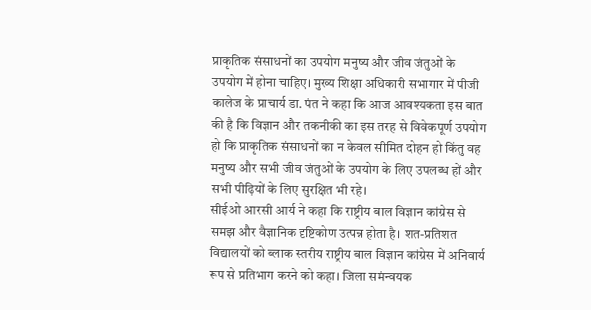प्राकृतिक संसाधनों का उपयोग मनुष्य और जीव जंतुओं के उपयोग में होना चाहिए। मुख्य शिक्षा अधिकारी सभागार में पीजी कालेज के प्राचार्य डा. पंत ने कहा कि आज आवश्यकता इस बात की है कि विज्ञान और तकनीकी का इस तरह से विवेकपूर्ण उपयोग हो कि प्राकृतिक संसाधनों का न केवल सीमित दोहन हो किंतु वह मनुष्य और सभी जीव जंतुओं के उपयोग के लिए उपलब्ध हों और सभी पीढ़ियों के लिए सुरक्षित भी रहे।
सीईओ आरसी आर्य ने कहा कि राष्ट्रीय बाल विज्ञान कांग्रेस से समझ और वैज्ञानिक दृष्टिकोण उत्पन्न होता है। शत-प्रतिशत विद्यालयों को ब्लाक स्तरीय राष्ट्रीय बाल विज्ञान कांग्रेस में अनिवार्य रूप से प्रतिभाग करने को कहा। जिला समंन्वयक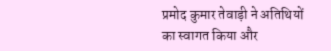प्रमोद कुमार तेवाड़ी ने अतिथियों का स्वागत किया और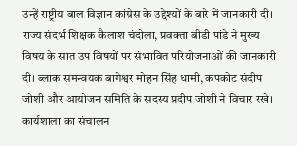उन्हें राष्ट्रीय बाल विज्ञान कांग्रेस के उद्देश्यों के बारे में जानकारी दी।
राज्य संदर्भ शिक्षक कैलाश चंदोला, प्रवक्ता बीडी पांडे ने मुख्य विषय के सात उप विषयों पर संभावित परियोजनाओं की जानकारी दी। ब्लाक समन्वयक बागेश्वर मोहन सिंह धामी, कपकोट संदीप जोशी और आयोजन समिति के सदस्य प्रदीप जोशी ने विचार रखे। कार्यशाला का संचालन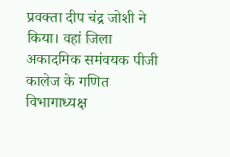प्रवक्ता दीप चंद्र जोशी ने किया। वहां जिला अकादमिक समंवयक पीजी कालेज के गणित विभागाध्यक्ष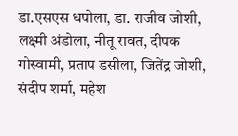डा.एसएस धपोला, डा. राजीव जोशी, लक्ष्मी अंडोला, नीतू रावत, दीपक गोस्वामी, प्रताप डसीला, जितेंद्र जोशी, संदीप शर्मा, महेश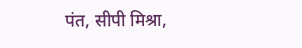पंत, सीपी मिश्रा,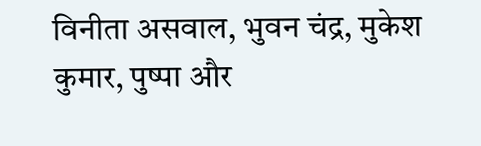विनीता असवाल, भुवन चंद्र, मुकेश कुमार, पुष्पा और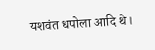यशवंत धपोला आदि थे।